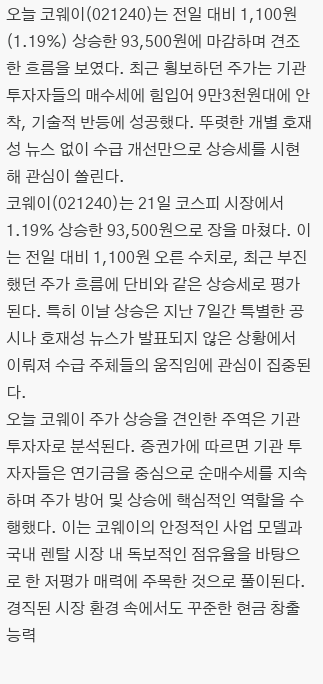오늘 코웨이(021240)는 전일 대비 1,100원(1.19%) 상승한 93,500원에 마감하며 견조한 흐름을 보였다. 최근 횡보하던 주가는 기관 투자자들의 매수세에 힘입어 9만3천원대에 안착, 기술적 반등에 성공했다. 뚜렷한 개별 호재성 뉴스 없이 수급 개선만으로 상승세를 시현해 관심이 쏠린다.
코웨이(021240)는 21일 코스피 시장에서 1.19% 상승한 93,500원으로 장을 마쳤다. 이는 전일 대비 1,100원 오른 수치로, 최근 부진했던 주가 흐름에 단비와 같은 상승세로 평가된다. 특히 이날 상승은 지난 7일간 특별한 공시나 호재성 뉴스가 발표되지 않은 상황에서 이뤄져 수급 주체들의 움직임에 관심이 집중된다.
오늘 코웨이 주가 상승을 견인한 주역은 기관 투자자로 분석된다. 증권가에 따르면 기관 투자자들은 연기금을 중심으로 순매수세를 지속하며 주가 방어 및 상승에 핵심적인 역할을 수행했다. 이는 코웨이의 안정적인 사업 모델과 국내 렌탈 시장 내 독보적인 점유율을 바탕으로 한 저평가 매력에 주목한 것으로 풀이된다. 경직된 시장 환경 속에서도 꾸준한 현금 창출 능력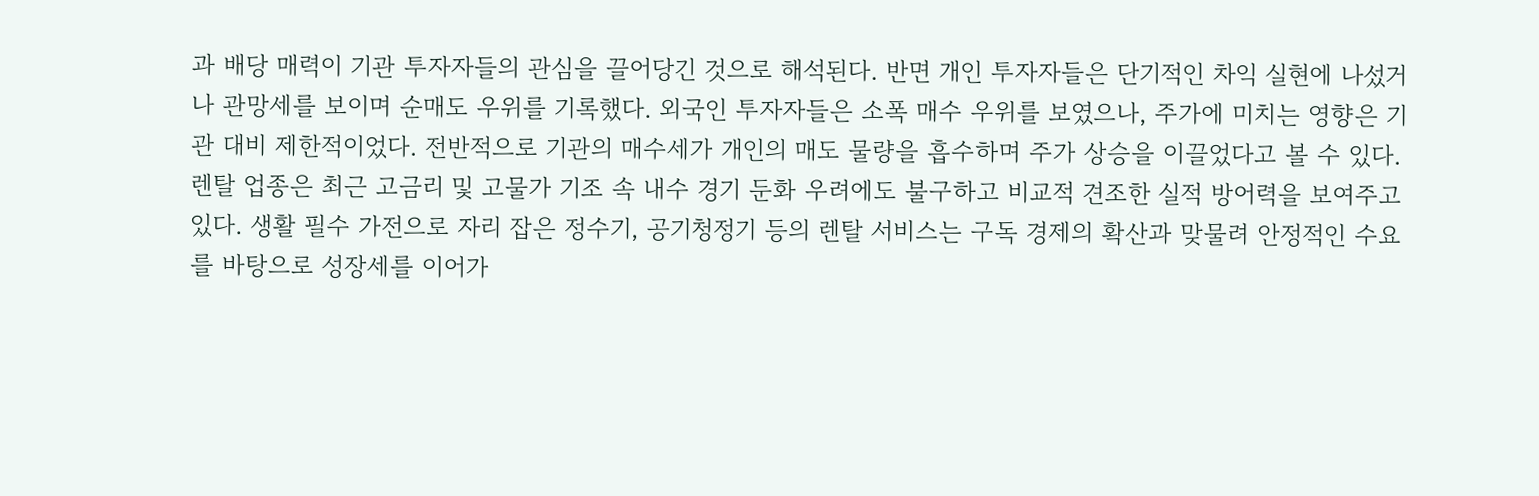과 배당 매력이 기관 투자자들의 관심을 끌어당긴 것으로 해석된다. 반면 개인 투자자들은 단기적인 차익 실현에 나섰거나 관망세를 보이며 순매도 우위를 기록했다. 외국인 투자자들은 소폭 매수 우위를 보였으나, 주가에 미치는 영향은 기관 대비 제한적이었다. 전반적으로 기관의 매수세가 개인의 매도 물량을 흡수하며 주가 상승을 이끌었다고 볼 수 있다.
렌탈 업종은 최근 고금리 및 고물가 기조 속 내수 경기 둔화 우려에도 불구하고 비교적 견조한 실적 방어력을 보여주고 있다. 생활 필수 가전으로 자리 잡은 정수기, 공기청정기 등의 렌탈 서비스는 구독 경제의 확산과 맞물려 안정적인 수요를 바탕으로 성장세를 이어가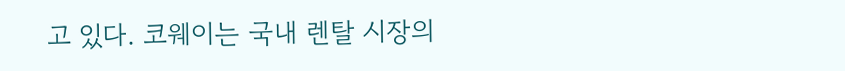고 있다. 코웨이는 국내 렌탈 시장의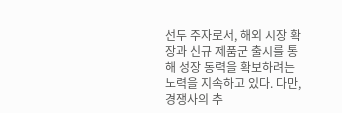선두 주자로서, 해외 시장 확장과 신규 제품군 출시를 통해 성장 동력을 확보하려는 노력을 지속하고 있다. 다만, 경쟁사의 추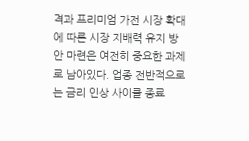격과 프리미엄 가전 시장 확대에 따른 시장 지배력 유지 방안 마련은 여전히 중요한 과제로 남아있다. 업종 전반적으로는 금리 인상 사이클 종료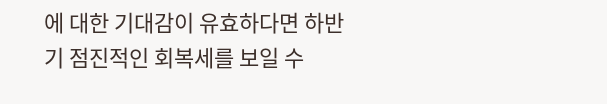에 대한 기대감이 유효하다면 하반기 점진적인 회복세를 보일 수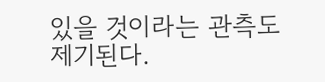있을 것이라는 관측도 제기된다.